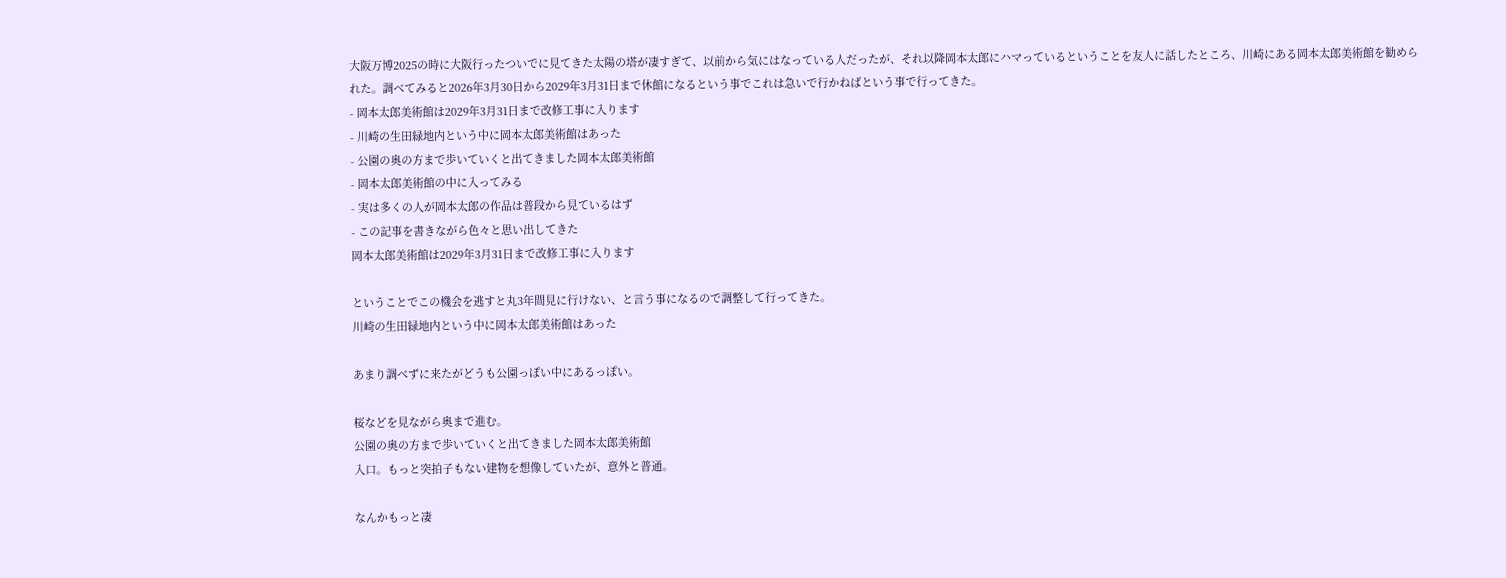大阪万博2025の時に大阪行ったついでに見てきた太陽の塔が凄すぎて、以前から気にはなっている人だったが、それ以降岡本太郎にハマっているということを友人に話したところ、川崎にある岡本太郎美術館を勧められた。調べてみると2026年3月30日から2029年3月31日まで休館になるという事でこれは急いで行かねばという事で行ってきた。
- 岡本太郎美術館は2029年3月31日まで改修工事に入ります
- 川崎の生田緑地内という中に岡本太郎美術館はあった
- 公園の奥の方まで歩いていくと出てきました岡本太郎美術館
- 岡本太郎美術館の中に入ってみる
- 実は多くの人が岡本太郎の作品は普段から見ているはず
- この記事を書きながら色々と思い出してきた
岡本太郎美術館は2029年3月31日まで改修工事に入ります

ということでこの機会を逃すと丸3年間見に行けない、と言う事になるので調整して行ってきた。
川崎の生田緑地内という中に岡本太郎美術館はあった

あまり調べずに来たがどうも公園っぽい中にあるっぽい。

桜などを見ながら奥まで進む。
公園の奥の方まで歩いていくと出てきました岡本太郎美術館
入口。もっと突拍子もない建物を想像していたが、意外と普通。

なんかもっと凄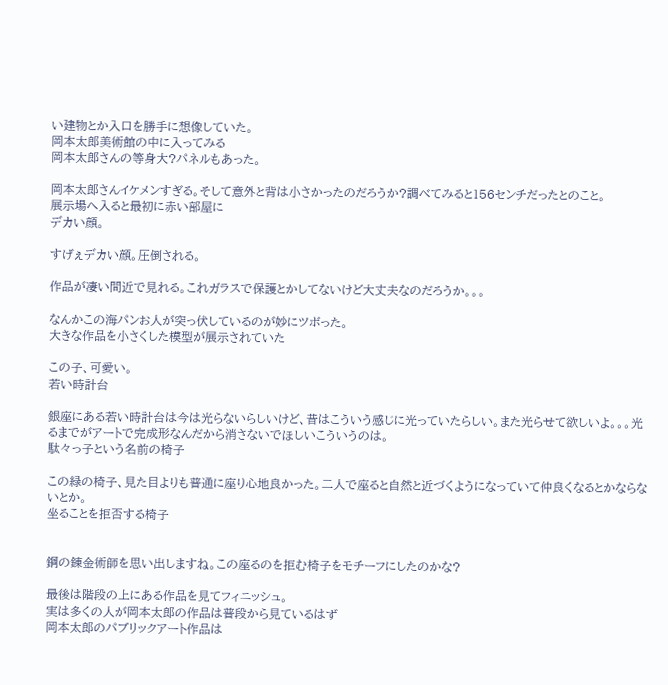い建物とか入口を勝手に想像していた。
岡本太郎美術館の中に入ってみる
岡本太郎さんの等身大?パネルもあった。

岡本太郎さんイケメンすぎる。そして意外と背は小さかったのだろうか?調べてみると156センチだったとのこと。
展示場へ入ると最初に赤い部屋に
デカい顔。

すげぇデカい顔。圧倒される。

作品が凄い間近で見れる。これガラスで保護とかしてないけど大丈夫なのだろうか。。。

なんかこの海パンお人が突っ伏しているのが妙にツボった。
大きな作品を小さくした模型が展示されていた

この子、可愛い。
若い時計台

銀座にある若い時計台は今は光らないらしいけど、昔はこういう感じに光っていたらしい。また光らせて欲しいよ。。。光るまでがアートで完成形なんだから消さないでほしいこういうのは。
駄々っ子という名前の椅子

この緑の椅子、見た目よりも普通に座り心地良かった。二人で座ると自然と近づくようになっていて仲良くなるとかならないとか。
坐ることを拒否する椅子


鋼の錬金術師を思い出しますね。この座るのを拒む椅子をモチーフにしたのかな?

最後は階段の上にある作品を見てフィニッシュ。
実は多くの人が岡本太郎の作品は普段から見ているはず
岡本太郎のパブリックアート作品は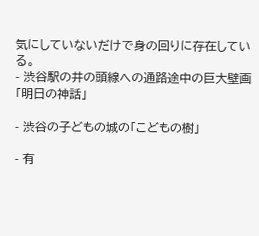気にしていないだけで身の回りに存在している。
- 渋谷駅の井の頭線への通路途中の巨大壁画「明日の神話」

- 渋谷の子どもの城の「こどもの樹」

- 有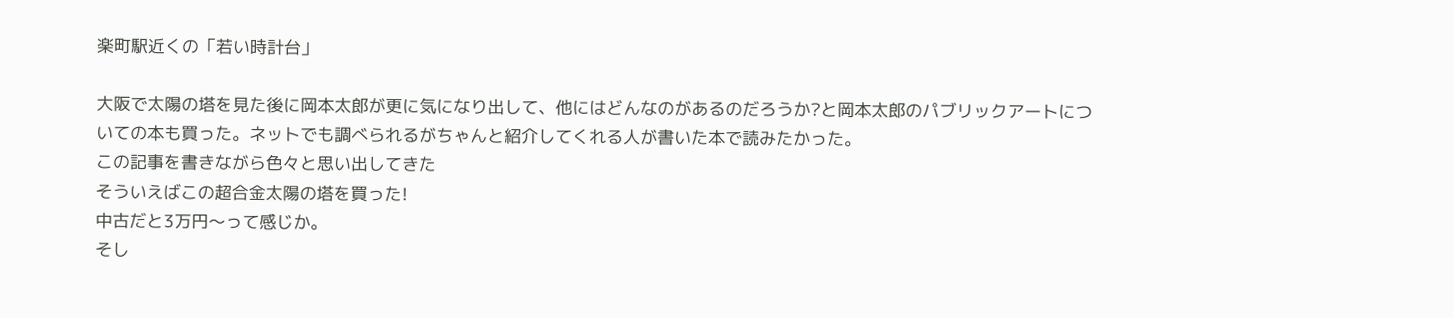楽町駅近くの「若い時計台」

大阪で太陽の塔を見た後に岡本太郎が更に気になり出して、他にはどんなのがあるのだろうか?と岡本太郎のパブリックアートについての本も買った。ネットでも調べられるがちゃんと紹介してくれる人が書いた本で読みたかった。
この記事を書きながら色々と思い出してきた
そういえばこの超合金太陽の塔を買った!
中古だと3万円〜って感じか。
そし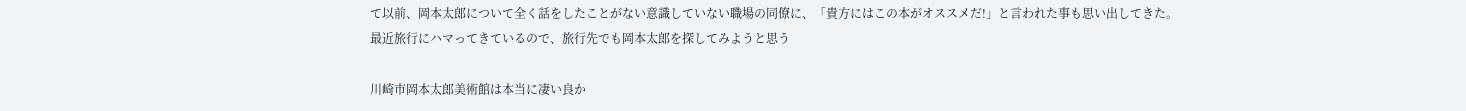て以前、岡本太郎について全く話をしたことがない意識していない職場の同僚に、「貴方にはこの本がオススメだ!」と言われた事も思い出してきた。
最近旅行にハマってきているので、旅行先でも岡本太郎を探してみようと思う

川崎市岡本太郎美術館は本当に凄い良か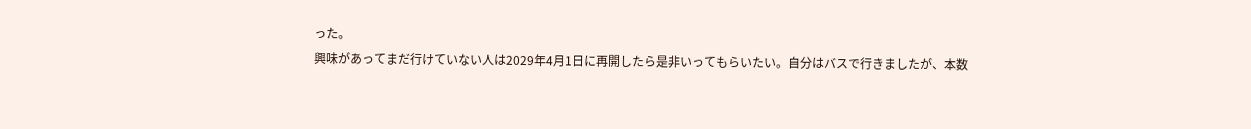った。
興味があってまだ行けていない人は2029年4月1日に再開したら是非いってもらいたい。自分はバスで行きましたが、本数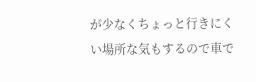が少なくちょっと行きにくい場所な気もするので車で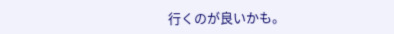行くのが良いかも。